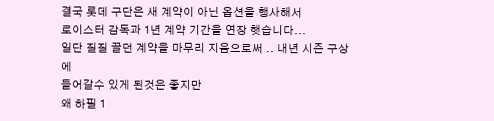결국 롯데 구단은 새 계약이 아닌 옵션을 행사해서
로이스터 감독과 1년 계약 기간을 연장 햇습니다...
일단 질질 끌던 계약을 마무리 지음으로써 .. 내년 시즌 구상에
들어갈수 있게 된것은 좋지만
왜 하필 1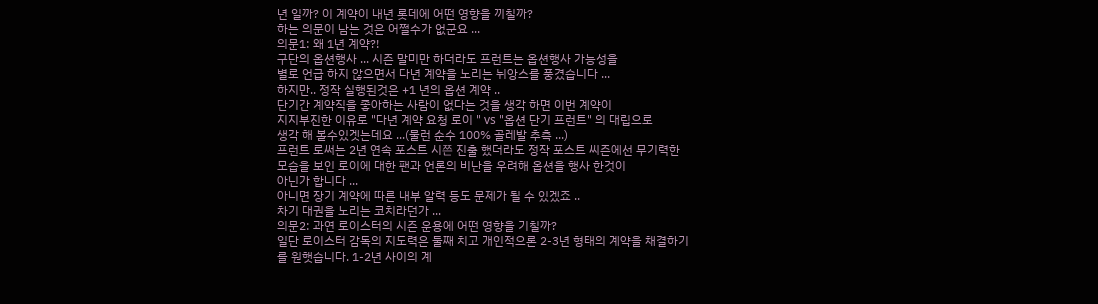년 일까? 이 계약이 내년 롯데에 어떤 영향을 끼칠까?
하는 의문이 남는 것은 어쩔수가 없군요 ...
의문1: 왜 1년 계약?!
구단의 옵션행사 ... 시즌 말미만 하더라도 프런트는 옵션행사 가능성을
별로 언급 하지 않으면서 다년 계약을 노리는 뉘앙스를 풍겼습니다 ...
하지만.. 정작 실행된것은 +1 년의 옵션 계약 ..
단기간 계약직을 좋아하는 사람이 없다는 것을 생각 하면 이번 계약이
지지부진한 이유로 "다년 계약 요청 로이 " vs "옵션 단기 프런트" 의 대립으로
생각 해 볼수있겟는데요 ...(물런 순수 100% 골레발 추측 ...)
프런트 로써는 2년 연속 포스트 시쯘 진출 했더라도 정작 포스트 씨즌에선 무기력한
모습을 보인 로이에 대한 팬과 언론의 비난을 우려해 옵션을 행사 한것이
아닌가 합니다 ...
아니면 장기 계약에 따른 내부 알력 등도 문제가 될 수 있겠죠 ..
차기 대권을 노리는 코치라던가 ...
의문2: 과연 로이스터의 시즌 운용에 어떤 영향을 기칠까?
일단 로이스터 감독의 지도력은 둘째 치고 개인적으론 2-3년 형태의 계약을 채결하기
를 원햇습니다. 1-2년 사이의 계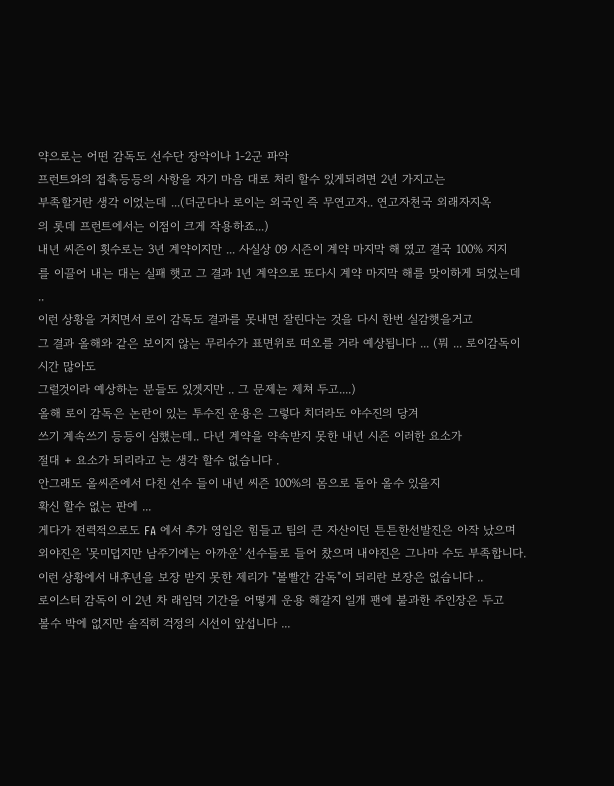약으로는 어떤 감독도 선수단 장악이나 1-2군 파악
프런트와의 접촉등등의 사항을 자기 마음 대로 처리 할수 있게되려면 2년 가지고는
부족할거란 생각 이었는데 ...(더군다나 로이는 외국인 즉 무연고자.. 연고자천국 외래자지옥
의 롯데 프런트에서는 이점이 크게 작용하죠...)
내년 씨즌이 횟수로는 3년 계약이지만 ... 사실상 09 시즌이 계약 마지막 해 였고 결국 100% 지지
를 이끌어 내는 대는 실패 햇고 그 결과 1년 계약으로 또다시 계약 마지막 해를 맞이하게 되었는데 ..
이런 상황을 거치면서 로이 감독도 결과를 못내면 잘린다는 것을 다시 한번 실감햇을거고
그 결과 올해와 같은 보이지 않는 무리수가 표면위로 떠오를 거라 예상됩니다 ... (뭐 ... 로이감독이 시간 많아도
그럴것이라 예상하는 분들도 있겟지만 .. 그 문제는 제쳐 두고....)
올해 로이 감독은 논란이 있는 투수진 운용은 그렇다 치더라도 야수진의 당겨
쓰기 계속쓰기 등등이 심했는데.. 다년 계약을 약속받지 못한 내년 시즌 이러한 요소가
절대 + 요소가 되리라고 는 생각 할수 없습니다 .
안그래도 올씨즌에서 다친 선수 들이 내년 씨즌 100%의 몸으로 돌아 올수 있을지
확신 할수 없는 판에 ...
게다가 전력적으로도 FA 에서 추가 영입은 힘들고 팀의 큰 자산이던 튼튼한선발진은 아작 났으며
외야진은 '못미덥지만 남주기에는 아까운' 선수들로 들어 찼으며 내야진은 그나마 수도 부족합니다.
이런 상황에서 내후년을 보장 받지 못한 제리가 "볼빨간 감독"이 되리란 보장은 없습니다 ..
로이스터 감독이 이 2년 차 래임덕 기간을 어떻게 운용 해갈지 일개 팬에 불과한 주인장은 두고
볼수 박에 없지만 솔직히 걱정의 시선이 앞섭니다 ...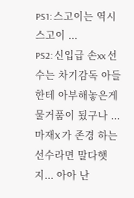PS1: 스고이는 역시 스고이 ...
PS2: 신입급 손xx 선수는 차기감독 아들한테 아부해놓은게 물거품이 됬구나 ...
마재X 가 존경 하는 선수라면 말다햇지... 아아 난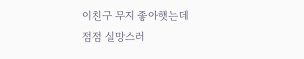이친구 무지 좋아햇는데
점점 실망스러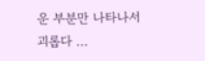운 부분만 나타나서 괴롭다 ...